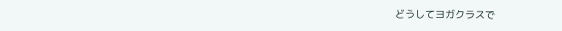どうしてヨガクラスで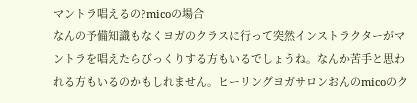マントラ唱えるの?micoの場合
なんの予備知識もなくヨガのクラスに行って突然インストラクターがマントラを唱えたらびっくりする方もいるでしょうね。なんか苦手と思われる方もいるのかもしれません。ヒーリングヨガサロンおんのmicoのク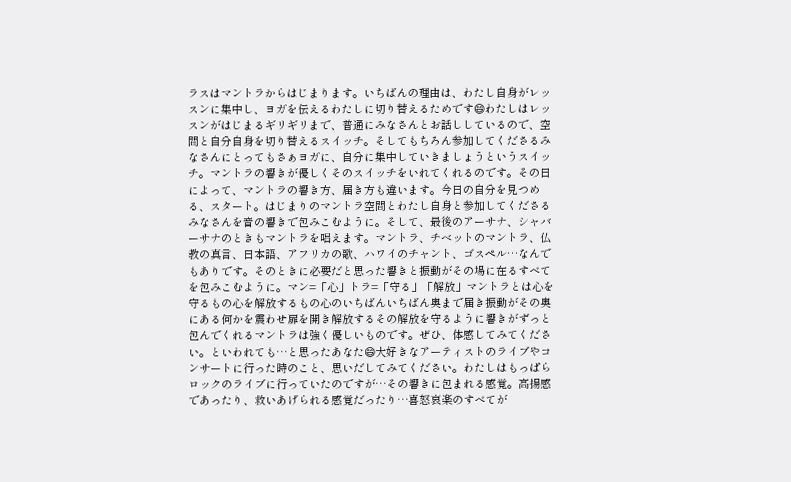ラスはマントラからはじまります。いちばんの理由は、わたし自身がレッスンに集中し、ヨガを伝えるわたしに切り替えるためです😄わたしはレッスンがはじまるギリギリまで、普通にみなさんとお話ししているので、空間と自分自身を切り替えるスイッチ。そしてもちろん参加してくださるみなさんにとってもさぁヨガに、自分に集中していきましょうというスイッチ。マントラの響きが優しくそのスイッチをいれてくれるのです。その日によって、マントラの響き方、届き方も違います。今日の自分を見つめる、スタート。はじまりのマントラ空間とわたし自身と参加してくださるみなさんを音の響きで包みこむように。そして、最後のアーサナ、シャバーサナのときもマントラを唱えます。マントラ、チベットのマントラ、仏教の真言、日本語、アフリカの歌、ハワイのチャント、ゴスペル…なんでもありです。そのときに必要だと思った響きと振動がその場に在るすべてを包みこむように。マン=「心」トラ=「守る」「解放」マントラとは心を守るもの心を解放するもの心のいちばんいちばん奥まで届き振動がその奥にある何かを震わせ扉を開き解放するその解放を守るように響きがずっと包んでくれるマントラは強く優しいものです。ぜひ、体感してみてください。といわれても…と思ったあなた😄大好きなアーティストのライブやコンサートに行った時のこと、思いだしてみてください。わたしはもっぱらロックのライブに行っていたのですが…その響きに包まれる感覚。高揚感であったり、救いあげられる感覚だったり…喜怒哀楽のすべてが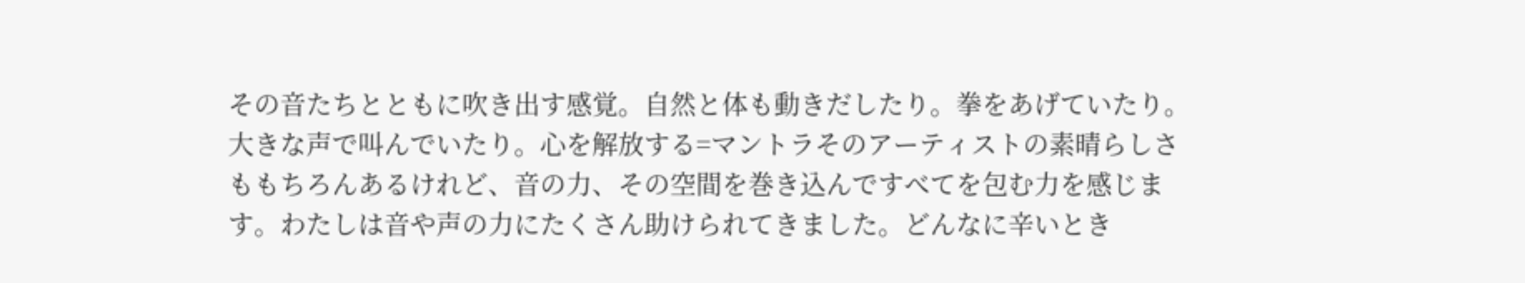その音たちとともに吹き出す感覚。自然と体も動きだしたり。拳をあげていたり。大きな声で叫んでいたり。心を解放する=マントラそのアーティストの素晴らしさももちろんあるけれど、音の力、その空間を巻き込んですべてを包む力を感じます。わたしは音や声の力にたくさん助けられてきました。どんなに辛いとき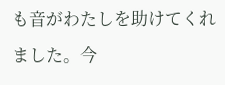も音がわたしを助けてくれました。今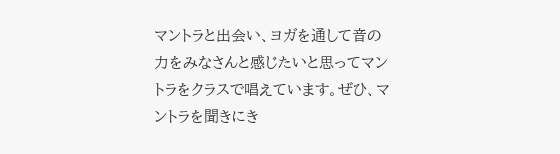マントラと出会い、ヨガを通して音の力をみなさんと感じたいと思ってマントラをクラスで唱えています。ぜひ、マントラを聞きにき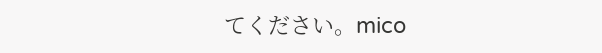てください。mico